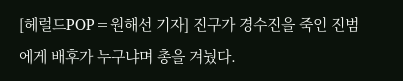[헤럴드POP=원해선 기자] 진구가 경수진을 죽인 진범에게 배후가 누구냐며 총을 겨눴다.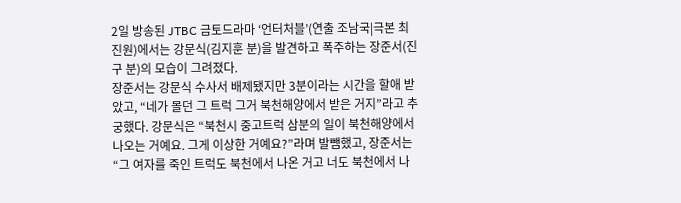2일 방송된 JTBC 금토드라마 ‘언터처블’(연출 조남국|극본 최진원)에서는 강문식(김지훈 분)을 발견하고 폭주하는 장준서(진구 분)의 모습이 그려졌다.
장준서는 강문식 수사서 배제됐지만 3분이라는 시간을 할애 받았고, “네가 몰던 그 트럭 그거 북천해양에서 받은 거지”라고 추궁했다. 강문식은 “북천시 중고트럭 삼분의 일이 북천해양에서 나오는 거예요. 그게 이상한 거예요?”라며 발뺌했고, 장준서는 “그 여자를 죽인 트럭도 북천에서 나온 거고 너도 북천에서 나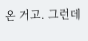온 거고. 그런데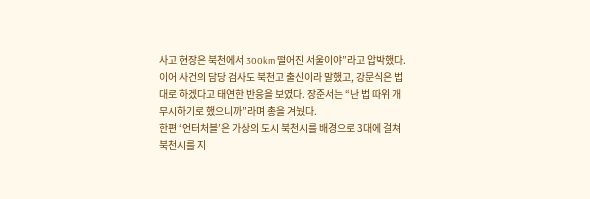사고 현장은 북천에서 300km 떨어진 서울이야”라고 압박했다.
이어 사건의 담당 검사도 북천고 출신이라 말했고, 강문식은 법대로 하겠다고 태연한 반응을 보였다. 장준서는 “난 법 따위 개무시하기로 했으니까”라며 총을 겨눴다.
한편 ‘언터처블’은 가상의 도시 북천시를 배경으로 3대에 걸쳐 북천시를 지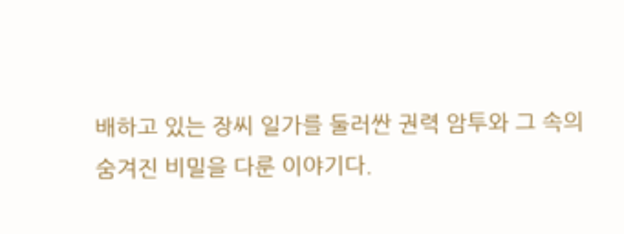배하고 있는 장씨 일가를 둘러싼 권력 암투와 그 속의 숨겨진 비밀을 다룬 이야기다.